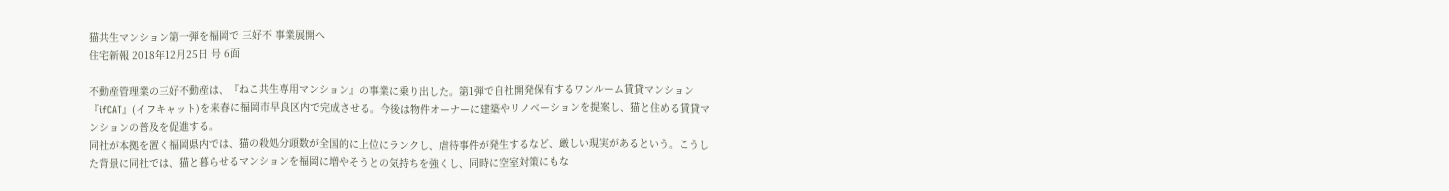猫共生マンション第一弾を福岡で 三好不 事業展開へ
住宅新報 2018年12月25日 号 6面

不動産管理業の三好不動産は、『ねこ共生専用マンション』の事業に乗り出した。第1弾で自社開発保有するワンルーム賃貸マンション『ifCAT』(イフキャット)を来春に福岡市早良区内で完成させる。今後は物件オーナーに建築やリノベーションを提案し、猫と住める賃貸マンションの普及を促進する。
同社が本拠を置く福岡県内では、猫の殺処分頭数が全国的に上位にランクし、虐待事件が発生するなど、厳しい現実があるという。こうした背景に同社では、猫と暮らせるマンションを福岡に増やそうとの気持ちを強くし、同時に空室対策にもな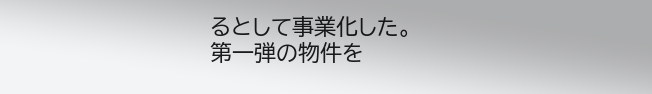るとして事業化した。
第一弾の物件を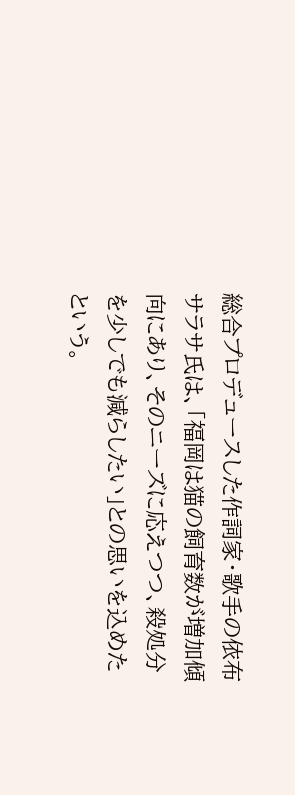総合プロデュースした作詞家・歌手の依布サラサ氏は、「福岡は猫の飼育数が増加傾向にあり、そのニーズに応えつつ、殺処分を少しでも減らしたい」との思いを込めたという。